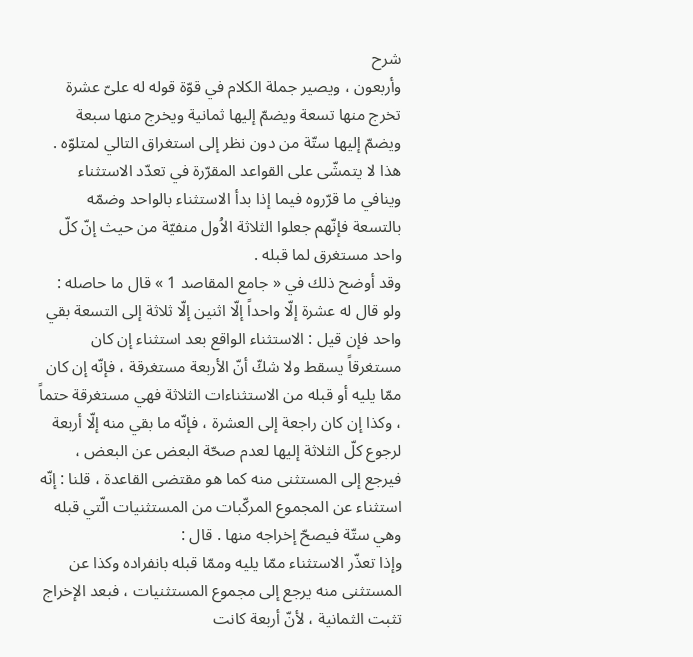شرح
وأربعون ، ويصير جملة الكلام في قوّة قوله له علىّ عشرة تخرج منها تسعة ويضمّ إليها ثمانية ويخرج منها سبعة ويضمّ إليها ستّة من دون نظر إلى استغراق التالي لمتلوّه . هذا لا يتمشّى على القواعد المقرّرة في تعدّد الاستثناء وينافي ما قرّروه فيما إذا بدأ الاستثناء بالواحد وضمّه بالتسعة فإنّهم جعلوا الثلاثة الاُول منفيّة من حيث إنّ كلّ واحد مستغرق لما قبله .
وقد أوضح ذلك في « جامع المقاصد 1 » قال ما حاصله : ولو قال له عشرة إلّا واحداً إلّا اثنين إلّا ثلاثة إلى التسعة بقي واحد فإن قيل : الاستثناء الواقع بعد استثناء إن كان مستغرقاً يسقط ولا شكّ أنّ الأربعة مستغرقة ، فإنّه إن كان ممّا يليه أو قبله من الاستثناءات الثلاثة فهي مستغرقة حتماً ، وكذا إن كان راجعة إلى العشرة ، فإنّه ما بقي منه إلّا أربعة لرجوع كلّ الثلاثة إليها لعدم صحّة البعض عن البعض ، فيرجع إلى المستثنى منه كما هو مقتضى القاعدة ، قلنا : إنّه استثناء عن المجموع المركّبات من المستثنيات الّتي قبله وهي ستّة فيصحّ إخراجه منها . قال :
وإذا تعذّر الاستثناء ممّا يليه وممّا قبله بانفراده وكذا عن المستثنى منه يرجع إلى مجموع المستثنيات ، فبعد الإخراج تثبت الثمانية ، لأنّ أربعة كانت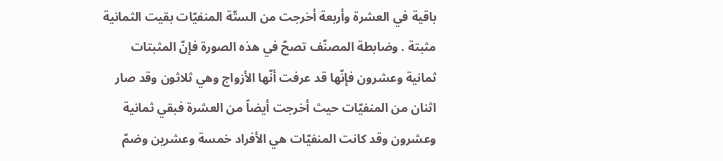باقية في العشرة وأربعة أخرجت من الستّة المنفيّات بقيت الثمانية مثبتة . وضابطة المصنّف تصحّ في هذه الصورة فإنّ المثبتات ثمانية وعشرون فإنّها قد عرفت أنّها الأزواج وهي ثلاثون وقد صار اثنان من المنفيّات حيث أخرجت أيضاً من العشرة فبقي ثمانية وعشرون وقد كانت المنفيّات هي الأفراد خمسة وعشرين وضمّ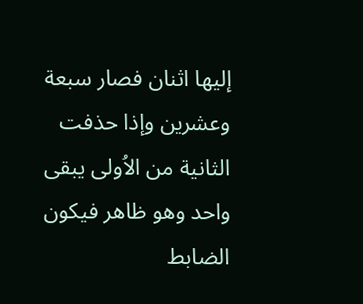إليها اثنان فصار سبعة وعشرين وإذا حذفت الثانية من الاُولى يبقى واحد وهو ظاهر فيكون الضابط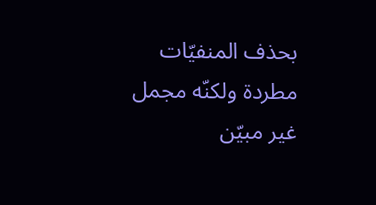بحذف المنفيّات مطردة ولكنّه مجمل غير مبيّن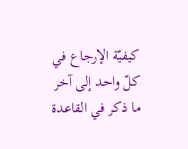كيفيّة الإرجاع في كلّ واحد إلى آخر ما ذكر في القاعدة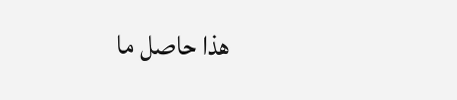هذا حاصل ما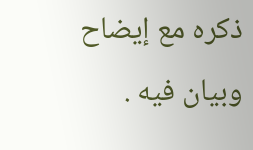ذكره مع إيضاح وبيان فيه .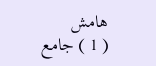هامش
( 1 ) جامع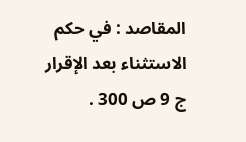المقاصد : في حكم الاستثناء بعد الإقرار ج 9 ص 300 .